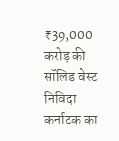₹39,000 करोड़ की सॉलिड वेस्ट निविदा कर्नाटक का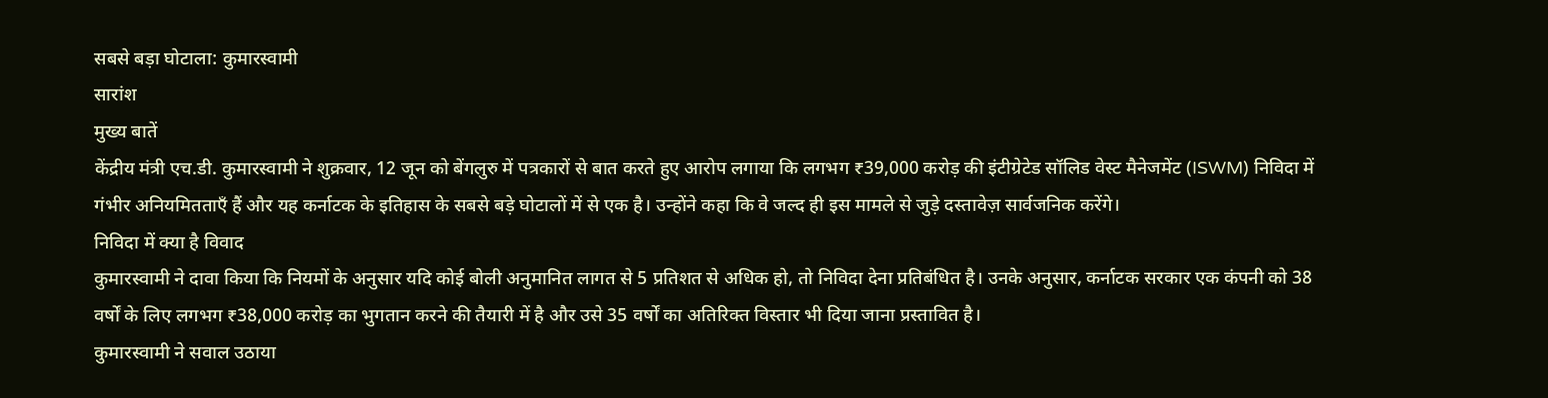सबसे बड़ा घोटाला: कुमारस्वामी
सारांश
मुख्य बातें
केंद्रीय मंत्री एच.डी. कुमारस्वामी ने शुक्रवार, 12 जून को बेंगलुरु में पत्रकारों से बात करते हुए आरोप लगाया कि लगभग ₹39,000 करोड़ की इंटीग्रेटेड सॉलिड वेस्ट मैनेजमेंट (ISWM) निविदा में गंभीर अनियमितताएँ हैं और यह कर्नाटक के इतिहास के सबसे बड़े घोटालों में से एक है। उन्होंने कहा कि वे जल्द ही इस मामले से जुड़े दस्तावेज़ सार्वजनिक करेंगे।
निविदा में क्या है विवाद
कुमारस्वामी ने दावा किया कि नियमों के अनुसार यदि कोई बोली अनुमानित लागत से 5 प्रतिशत से अधिक हो, तो निविदा देना प्रतिबंधित है। उनके अनुसार, कर्नाटक सरकार एक कंपनी को 38 वर्षों के लिए लगभग ₹38,000 करोड़ का भुगतान करने की तैयारी में है और उसे 35 वर्षों का अतिरिक्त विस्तार भी दिया जाना प्रस्तावित है।
कुमारस्वामी ने सवाल उठाया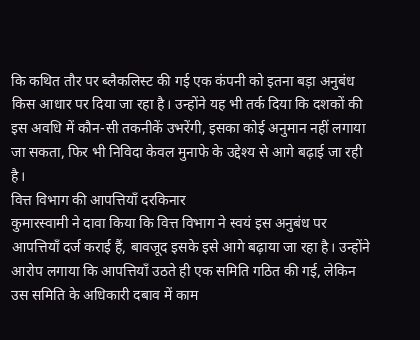कि कथित तौर पर ब्लैकलिस्ट की गई एक कंपनी को इतना बड़ा अनुबंध किस आधार पर दिया जा रहा है। उन्होंने यह भी तर्क दिया कि दशकों की इस अवधि में कौन-सी तकनीकें उभरेंगी, इसका कोई अनुमान नहीं लगाया जा सकता, फिर भी निविदा केवल मुनाफे के उद्देश्य से आगे बढ़ाई जा रही है।
वित्त विभाग की आपत्तियाँ दरकिनार
कुमारस्वामी ने दावा किया कि वित्त विभाग ने स्वयं इस अनुबंध पर आपत्तियाँ दर्ज कराई हैं, बावजूद इसके इसे आगे बढ़ाया जा रहा है। उन्होंने आरोप लगाया कि आपत्तियाँ उठते ही एक समिति गठित की गई, लेकिन उस समिति के अधिकारी दबाव में काम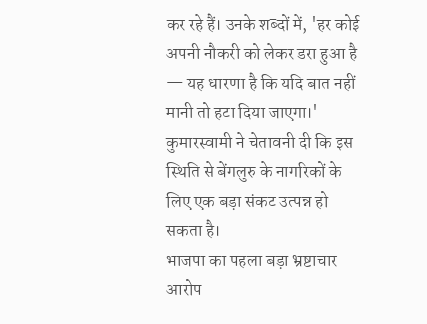कर रहे हैं। उनके शब्दों में, 'हर कोई अपनी नौकरी को लेकर डरा हुआ है — यह धारणा है कि यदि बात नहीं मानी तो हटा दिया जाएगा।' कुमारस्वामी ने चेतावनी दी कि इस स्थिति से बेंगलुरु के नागरिकों के लिए एक बड़ा संकट उत्पन्न हो सकता है।
भाजपा का पहला बड़ा भ्रष्टाचार आरोप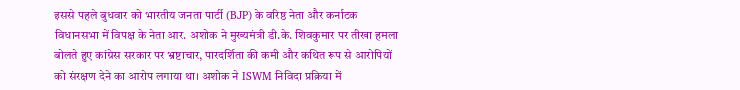इससे पहले बुधवार को भारतीय जनता पार्टी (BJP) के वरिष्ठ नेता और कर्नाटक विधानसभा में विपक्ष के नेता आर. अशोक ने मुख्यमंत्री डी.के. शिवकुमार पर तीखा हमला बोलते हुए कांग्रेस सरकार पर भ्रष्टाचार, पारदर्शिता की कमी और कथित रूप से आरोपियों को संरक्षण देने का आरोप लगाया था। अशोक ने ISWM निविदा प्रक्रिया में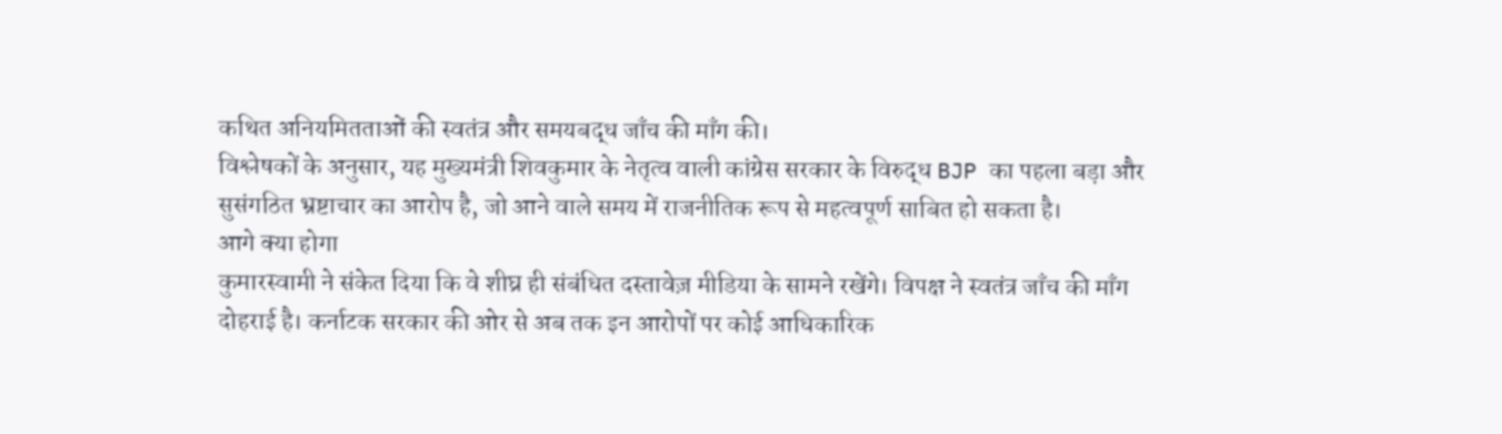कथित अनियमितताओं की स्वतंत्र और समयबद्ध जाँच की माँग की।
विश्लेषकों के अनुसार, यह मुख्यमंत्री शिवकुमार के नेतृत्व वाली कांग्रेस सरकार के विरुद्ध BJP का पहला बड़ा और सुसंगठित भ्रष्टाचार का आरोप है, जो आने वाले समय में राजनीतिक रूप से महत्वपूर्ण साबित हो सकता है।
आगे क्या होगा
कुमारस्वामी ने संकेत दिया कि वे शीघ्र ही संबंधित दस्तावेज़ मीडिया के सामने रखेंगे। विपक्ष ने स्वतंत्र जाँच की माँग दोहराई है। कर्नाटक सरकार की ओर से अब तक इन आरोपों पर कोई आधिकारिक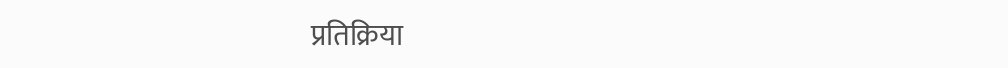प्रतिक्रिया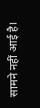सामने नहीं आई है।